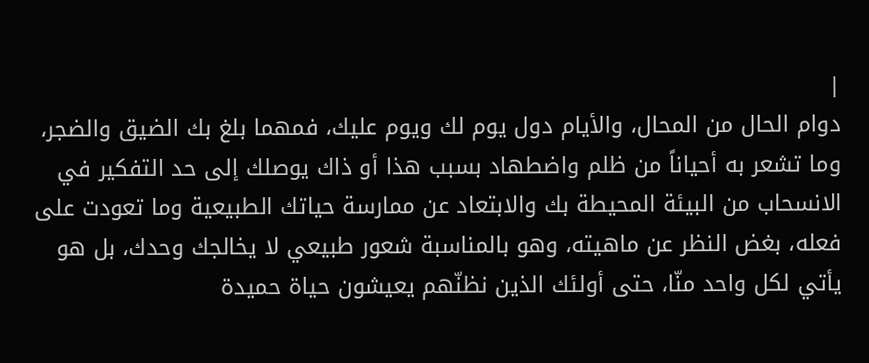|
دوام الحال من المحال، والأيام دول يوم لك ويوم عليك، فمهما بلغ بك الضيق والضجر، وما تشعر به أحياناً من ظلم واضطهاد بسبب هذا أو ذاك يوصلك إلى حد التفكير في الانسحاب من البيئة المحيطة بك والابتعاد عن ممارسة حياتك الطبيعية وما تعودت على فعله، بغض النظر عن ماهيته، وهو بالمناسبة شعور طبيعي لا يخالجك وحدك، بل هو يأتي لكل واحد منّا، حتى أولئك الذين نظنّهم يعيشون حياة حميدة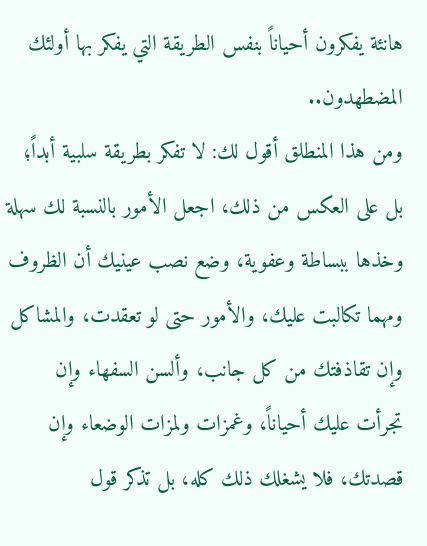هانئة يفكرون أحياناً بنفس الطريقة التي يفكر بها أولئك المضطهدون..
ومن هذا المنطلق أقول لك: لا تفكر بطريقة سلبية أبداً؛ بل على العكس من ذلك، اجعل الأمور بالنسبة لك سهلة وخذها ببساطة وعفوية، وضع نصب عينيك أن الظروف ومهما تكالبت عليك، والأمور حتى لو تعقدت، والمشاكل وإن تقاذفتك من كل جانب، وألسن السفهاء وإن تجرأت عليك أحياناً، وغمزات ولمزات الوضعاء وإن قصدتك، فلا يشغلك ذلك كله، بل تذكر قول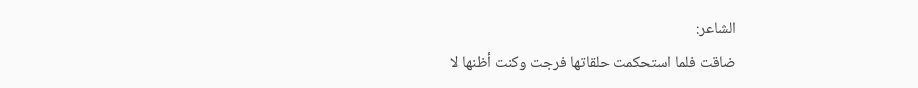الشاعر:
ضاقت فلما استحكمت حلقاتها فرجت وكنت أظنها لا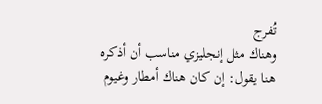تُفرج
وهناك مثل إنجليزي مناسب أن أذكره هنا يقول: إن كان هناك أمطار وغيوم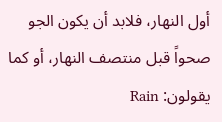أول النهار، فلابد أن يكون الجو صحواً قبل منتصف النهار، أو كما يقولون: Rain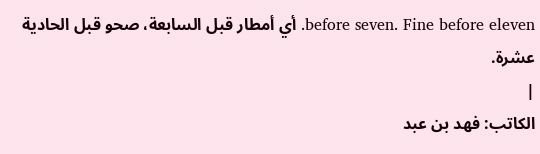before seven. Fine before eleven. أي أمطار قبل السابعة، صحو قبل الحادية عشرة.
|
الكاتب: فهد بن عبد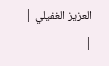العزيز الغفيلي |
|